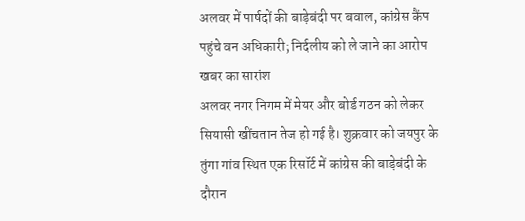अलवर में पार्षदों की बाड़ेबंदी पर बवाल, कांग्रेस कैंप पहुंचे वन अधिकारी; निर्दलीय को ले जाने का आरोप
खबर का सारांश
अलवर नगर निगम में मेयर और बोर्ड गठन को लेकर सियासी खींचतान तेज हो गई है। शुक्रवार को जयपुर के तुंगा गांव स्थित एक रिसॉर्ट में कांग्रेस की बाड़ेबंदी के दौरान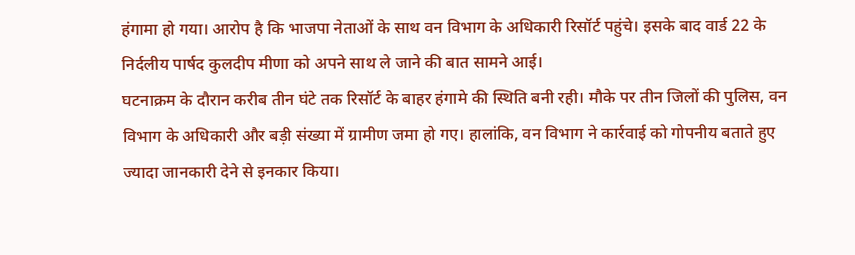हंगामा हो गया। आरोप है कि भाजपा नेताओं के साथ वन विभाग के अधिकारी रिसॉर्ट पहुंचे। इसके बाद वार्ड 22 के निर्दलीय पार्षद कुलदीप मीणा को अपने साथ ले जाने की बात सामने आई।
घटनाक्रम के दौरान करीब तीन घंटे तक रिसॉर्ट के बाहर हंगामे की स्थिति बनी रही। मौके पर तीन जिलों की पुलिस, वन विभाग के अधिकारी और बड़ी संख्या में ग्रामीण जमा हो गए। हालांकि, वन विभाग ने कार्रवाई को गोपनीय बताते हुए ज्यादा जानकारी देने से इनकार किया।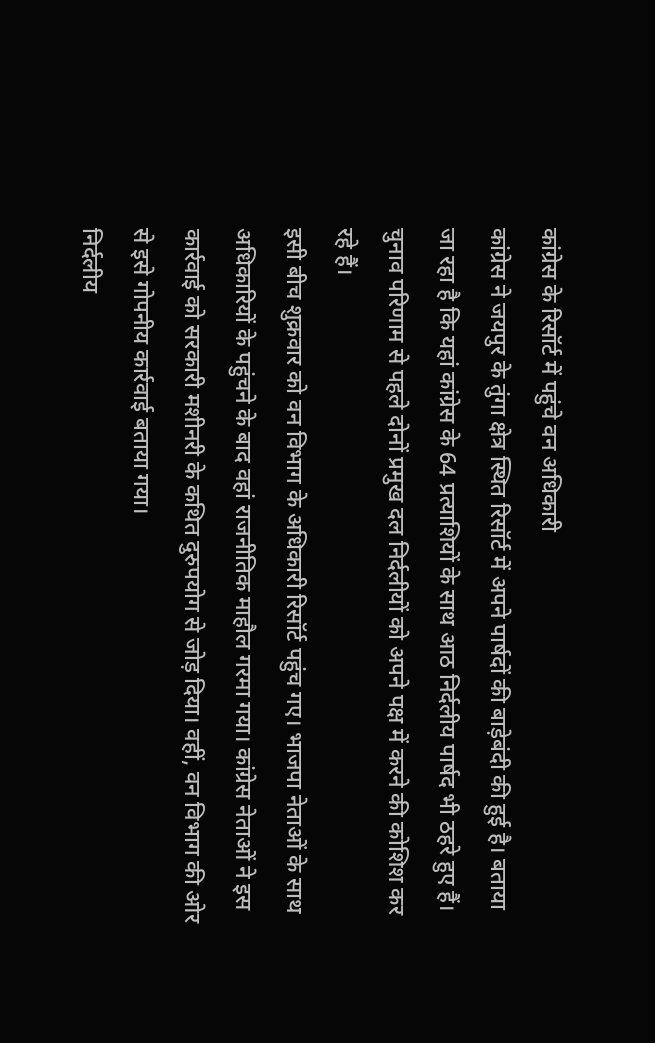कांग्रेस के रिसॉर्ट में पहुंचे वन अधिकारी
कांग्रेस ने जयपुर के तुंगा क्षेत्र स्थित रिसॉर्ट में अपने पार्षदों की बाड़ेबंदी की हुई है। बताया जा रहा है कि यहां कांग्रेस के 64 प्रत्याशियों के साथ आठ निर्दलीय पार्षद भी ठहरे हुए हैं। चुनाव परिणाम से पहले दोनों प्रमुख दल निर्दलीयों को अपने पक्ष में करने की कोशिश कर रहे हैं।
इसी बीच शुक्रवार को वन विभाग के अधिकारी रिसॉर्ट पहुंच गए। भाजपा नेताओं के साथ अधिकारियों के पहुंचने के बाद वहां राजनीतिक माहौल गरमा गया। कांग्रेस नेताओं ने इस कार्रवाई को सरकारी मशीनरी के कथित दुरुपयोग से जोड़ दिया। वहीं, वन विभाग की ओर से इसे गोपनीय कार्रवाई बताया गया।
निर्दलीय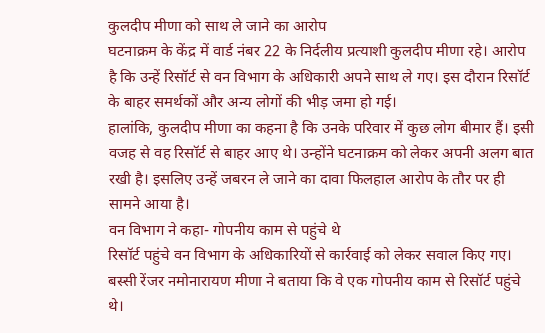कुलदीप मीणा को साथ ले जाने का आरोप
घटनाक्रम के केंद्र में वार्ड नंबर 22 के निर्दलीय प्रत्याशी कुलदीप मीणा रहे। आरोप है कि उन्हें रिसॉर्ट से वन विभाग के अधिकारी अपने साथ ले गए। इस दौरान रिसॉर्ट के बाहर समर्थकों और अन्य लोगों की भीड़ जमा हो गई।
हालांकि, कुलदीप मीणा का कहना है कि उनके परिवार में कुछ लोग बीमार हैं। इसी वजह से वह रिसॉर्ट से बाहर आए थे। उन्होंने घटनाक्रम को लेकर अपनी अलग बात रखी है। इसलिए उन्हें जबरन ले जाने का दावा फिलहाल आरोप के तौर पर ही सामने आया है।
वन विभाग ने कहा- गोपनीय काम से पहुंचे थे
रिसॉर्ट पहुंचे वन विभाग के अधिकारियों से कार्रवाई को लेकर सवाल किए गए। बस्सी रेंजर नमोनारायण मीणा ने बताया कि वे एक गोपनीय काम से रिसॉर्ट पहुंचे थे।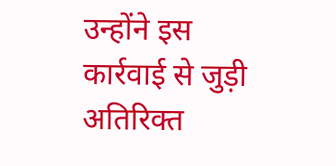उन्होंने इस कार्रवाई से जुड़ी अतिरिक्त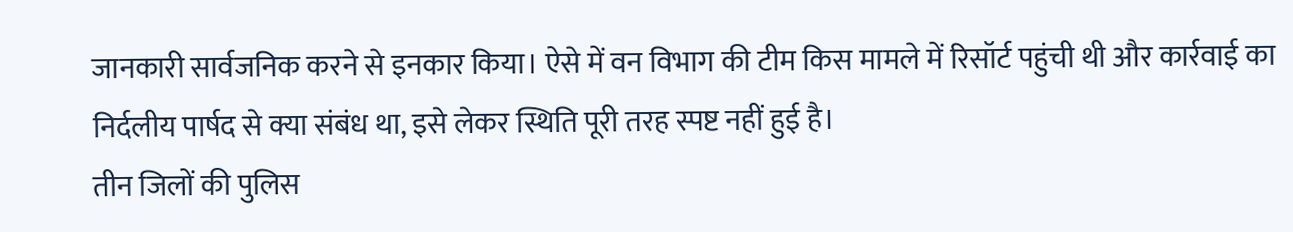जानकारी सार्वजनिक करने से इनकार किया। ऐसे में वन विभाग की टीम किस मामले में रिसॉर्ट पहुंची थी और कार्रवाई का निर्दलीय पार्षद से क्या संबंध था, इसे लेकर स्थिति पूरी तरह स्पष्ट नहीं हुई है।
तीन जिलों की पुलिस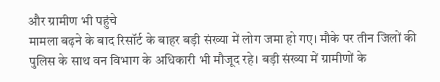और ग्रामीण भी पहुंचे
मामला बढ़ने के बाद रिसॉर्ट के बाहर बड़ी संख्या में लोग जमा हो गए। मौके पर तीन जिलों की पुलिस के साथ वन विभाग के अधिकारी भी मौजूद रहे। बड़ी संख्या में ग्रामीणों के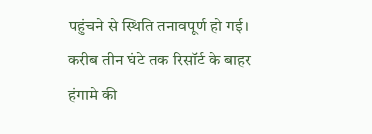पहुंचने से स्थिति तनावपूर्ण हो गई।
करीब तीन घंटे तक रिसॉर्ट के बाहर हंगामे की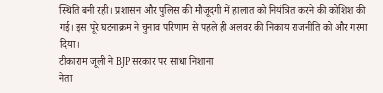स्थिति बनी रही। प्रशासन और पुलिस की मौजूदगी में हालात को नियंत्रित करने की कोशिश की गई। इस पूरे घटनाक्रम ने चुनाव परिणाम से पहले ही अलवर की निकाय राजनीति को और गरमा दिया।
टीकाराम जूली ने BJP सरकार पर साधा निशाना
नेता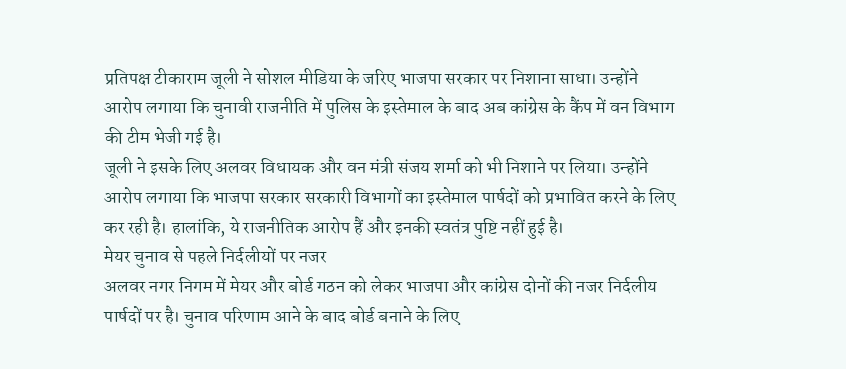प्रतिपक्ष टीकाराम जूली ने सोशल मीडिया के जरिए भाजपा सरकार पर निशाना साधा। उन्होंने आरोप लगाया कि चुनावी राजनीति में पुलिस के इस्तेमाल के बाद अब कांग्रेस के कैंप में वन विभाग की टीम भेजी गई है।
जूली ने इसके लिए अलवर विधायक और वन मंत्री संजय शर्मा को भी निशाने पर लिया। उन्होंने आरोप लगाया कि भाजपा सरकार सरकारी विभागों का इस्तेमाल पार्षदों को प्रभावित करने के लिए कर रही है। हालांकि, ये राजनीतिक आरोप हैं और इनकी स्वतंत्र पुष्टि नहीं हुई है।
मेयर चुनाव से पहले निर्दलीयों पर नजर
अलवर नगर निगम में मेयर और बोर्ड गठन को लेकर भाजपा और कांग्रेस दोनों की नजर निर्दलीय पार्षदों पर है। चुनाव परिणाम आने के बाद बोर्ड बनाने के लिए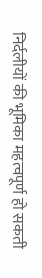निर्दलीयों की भूमिका महत्वपूर्ण हो सकती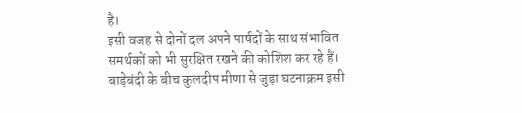है।
इसी वजह से दोनों दल अपने पार्षदों के साथ संभावित समर्थकों को भी सुरक्षित रखने की कोशिश कर रहे हैं। बाड़ेबंदी के बीच कुलदीप मीणा से जुड़ा घटनाक्रम इसी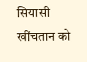सियासी खींचतान को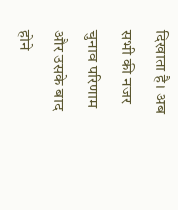दिखाता है। अब सभी की नजर चुनाव परिणाम और उसके बाद होने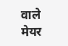वाले मेयर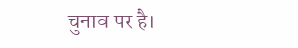चुनाव पर है।